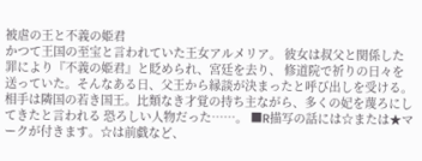被虐の王と不義の姫君
かつて王国の至宝と言われていた王女アルメリア。 彼女は叔父と関係した罪により『不義の姫君』と貶められ、宮廷を去り、 修道院で祈りの日々を送っていた。そんなある日、父王から縁談が決まったと呼び出しを受ける。 相手は隣国の若き国王。比類なき才覚の持ち主ながら、多くの妃を蔑ろにしてきたと言われる 恐ろしい人物だった……。 ■R描写の話には☆または★マークが付きます。☆は前戯など、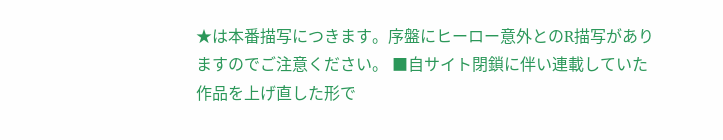★は本番描写につきます。序盤にヒーロー意外とのR描写がありますのでご注意ください。 ■自サイト閉鎖に伴い連載していた作品を上げ直した形で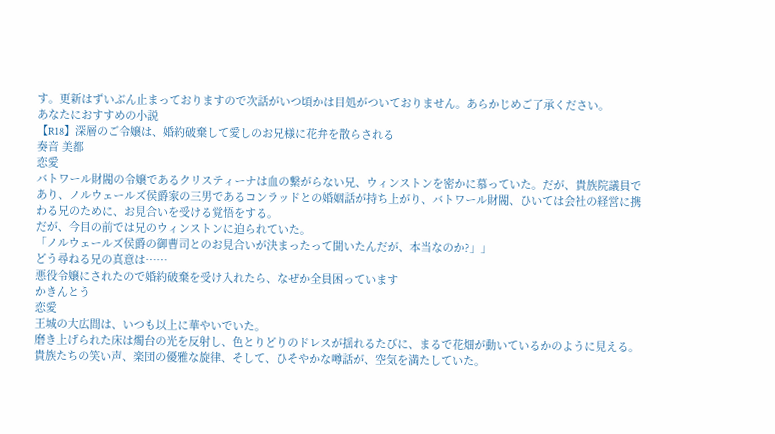す。更新はずいぶん止まっておりますので次話がいつ頃かは目処がついておりません。あらかじめご了承ください。
あなたにおすすめの小説
【R18】深層のご令嬢は、婚約破棄して愛しのお兄様に花弁を散らされる
奏音 美都
恋愛
バトワール財閥の令嬢であるクリスティーナは血の繋がらない兄、ウィンストンを密かに慕っていた。だが、貴族院議員であり、ノルウェールズ侯爵家の三男であるコンラッドとの婚姻話が持ち上がり、バトワール財閥、ひいては会社の経営に携わる兄のために、お見合いを受ける覚悟をする。
だが、今目の前では兄のウィンストンに迫られていた。
「ノルウェールズ侯爵の御曹司とのお見合いが決まったって聞いたんだが、本当なのか?」」
どう尋ねる兄の真意は……
悪役令嬢にされたので婚約破棄を受け入れたら、なぜか全員困っています
かきんとう
恋愛
王城の大広間は、いつも以上に華やいでいた。
磨き上げられた床は燭台の光を反射し、色とりどりのドレスが揺れるたびに、まるで花畑が動いているかのように見える。貴族たちの笑い声、楽団の優雅な旋律、そして、ひそやかな噂話が、空気を満たしていた。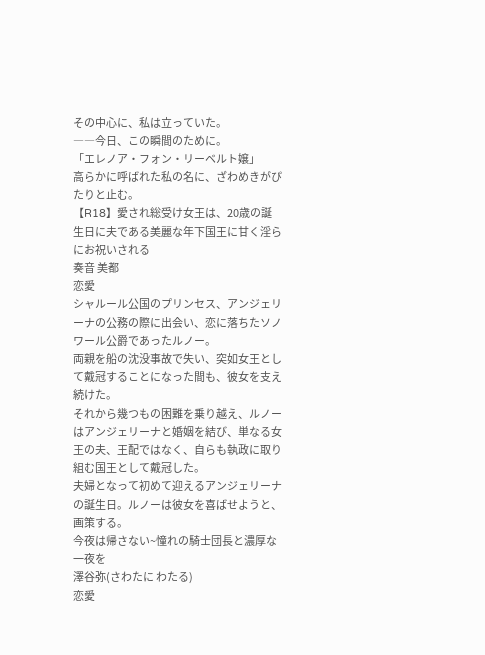その中心に、私は立っていた。
――今日、この瞬間のために。
「エレノア・フォン・リーベルト嬢」
高らかに呼ばれた私の名に、ざわめきがぴたりと止む。
【R18】愛され総受け女王は、20歳の誕生日に夫である美麗な年下国王に甘く淫らにお祝いされる
奏音 美都
恋愛
シャルール公国のプリンセス、アンジェリーナの公務の際に出会い、恋に落ちたソノワール公爵であったルノー。
両親を船の沈没事故で失い、突如女王として戴冠することになった間も、彼女を支え続けた。
それから幾つもの困難を乗り越え、ルノーはアンジェリーナと婚姻を結び、単なる女王の夫、王配ではなく、自らも執政に取り組む国王として戴冠した。
夫婦となって初めて迎えるアンジェリーナの誕生日。ルノーは彼女を喜ばせようと、画策する。
今夜は帰さない~憧れの騎士団長と濃厚な一夜を
澤谷弥(さわたに わたる)
恋愛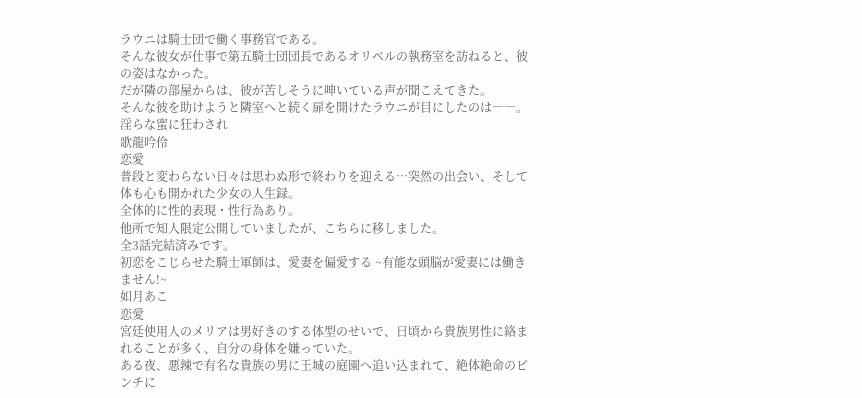ラウニは騎士団で働く事務官である。
そんな彼女が仕事で第五騎士団団長であるオリベルの執務室を訪ねると、彼の姿はなかった。
だが隣の部屋からは、彼が苦しそうに呻いている声が聞こえてきた。
そんな彼を助けようと隣室へと続く扉を開けたラウニが目にしたのは――。
淫らな蜜に狂わされ
歌龍吟伶
恋愛
普段と変わらない日々は思わぬ形で終わりを迎える…突然の出会い、そして体も心も開かれた少女の人生録。
全体的に性的表現・性行為あり。
他所で知人限定公開していましたが、こちらに移しました。
全3話完結済みです。
初恋をこじらせた騎士軍師は、愛妻を偏愛する ~有能な頭脳が愛妻には働きません!~
如月あこ
恋愛
宮廷使用人のメリアは男好きのする体型のせいで、日頃から貴族男性に絡まれることが多く、自分の身体を嫌っていた。
ある夜、悪辣で有名な貴族の男に王城の庭園へ追い込まれて、絶体絶命のピンチに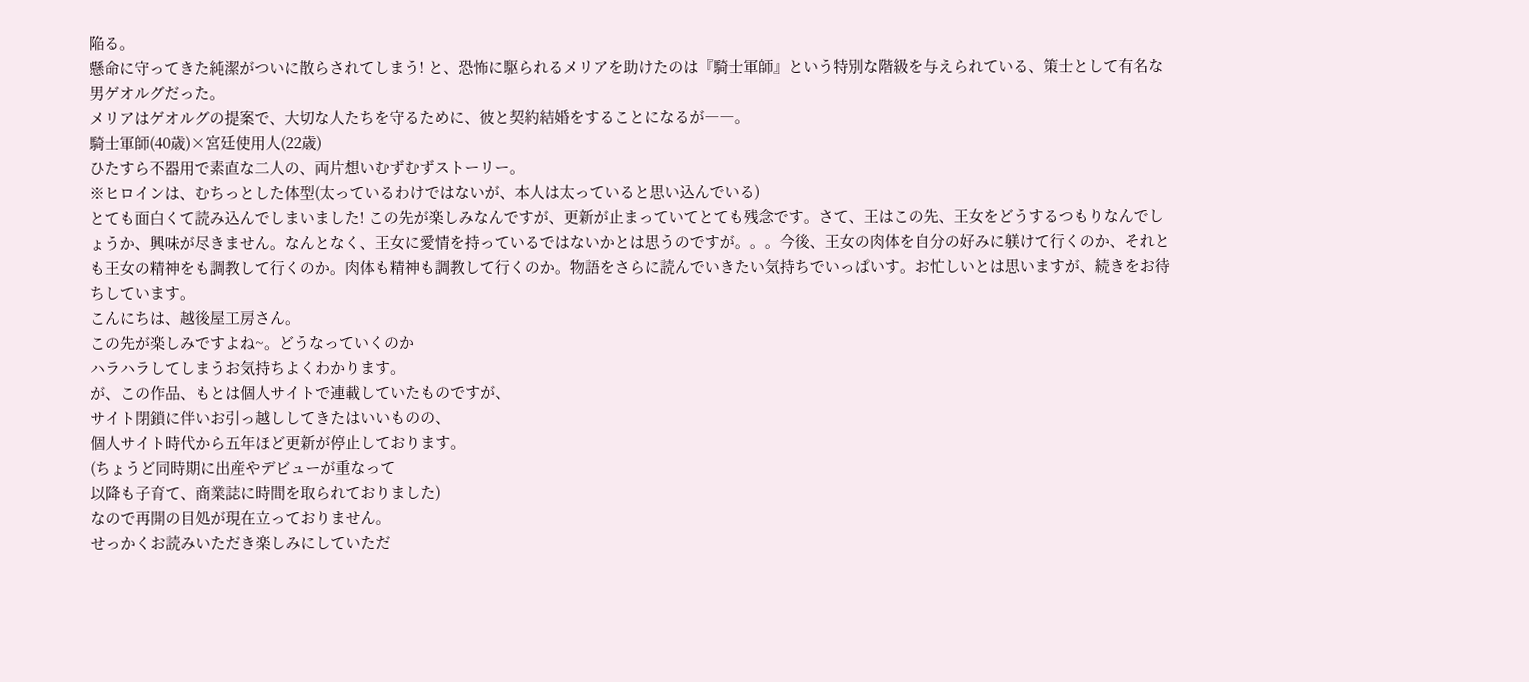陥る。
懸命に守ってきた純潔がついに散らされてしまう! と、恐怖に駆られるメリアを助けたのは『騎士軍師』という特別な階級を与えられている、策士として有名な男ゲオルグだった。
メリアはゲオルグの提案で、大切な人たちを守るために、彼と契約結婚をすることになるが――。
騎士軍師(40歳)×宮廷使用人(22歳)
ひたすら不器用で素直な二人の、両片想いむずむずストーリー。
※ヒロインは、むちっとした体型(太っているわけではないが、本人は太っていると思い込んでいる)
とても面白くて読み込んでしまいました! この先が楽しみなんですが、更新が止まっていてとても残念です。さて、王はこの先、王女をどうするつもりなんでしょうか、興味が尽きません。なんとなく、王女に愛情を持っているではないかとは思うのですが。。。今後、王女の肉体を自分の好みに躾けて行くのか、それとも王女の精神をも調教して行くのか。肉体も精神も調教して行くのか。物語をさらに読んでいきたい気持ちでいっぱいす。お忙しいとは思いますが、続きをお待ちしています。
こんにちは、越後屋工房さん。
この先が楽しみですよね~。どうなっていくのか
ハラハラしてしまうお気持ちよくわかります。
が、この作品、もとは個人サイトで連載していたものですが、
サイト閉鎖に伴いお引っ越ししてきたはいいものの、
個人サイト時代から五年ほど更新が停止しております。
(ちょうど同時期に出産やデビューが重なって
以降も子育て、商業誌に時間を取られておりました)
なので再開の目処が現在立っておりません。
せっかくお読みいただき楽しみにしていただ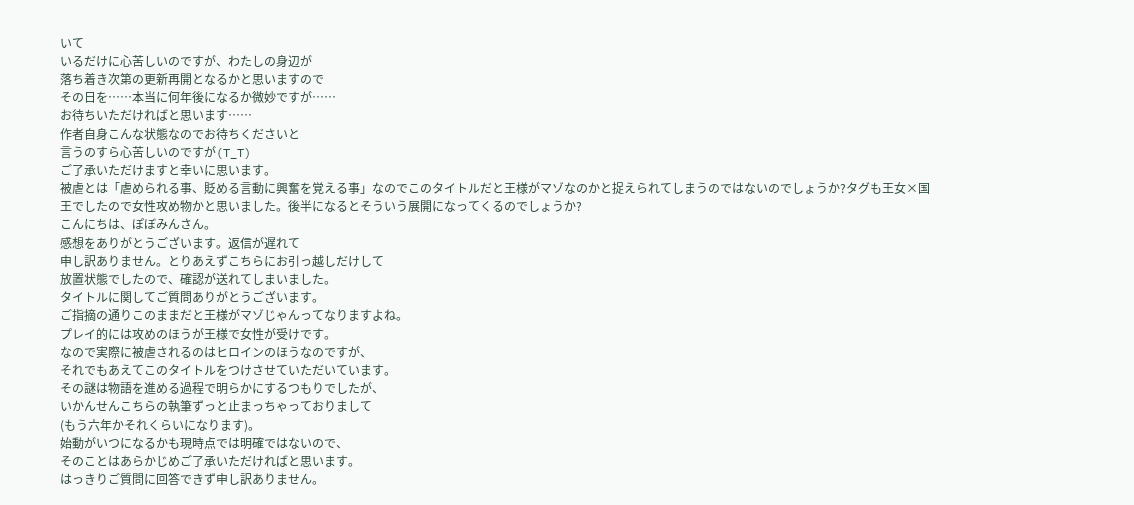いて
いるだけに心苦しいのですが、わたしの身辺が
落ち着き次第の更新再開となるかと思いますので
その日を……本当に何年後になるか微妙ですが……
お待ちいただければと思います……
作者自身こんな状態なのでお待ちくださいと
言うのすら心苦しいのですが(T_T)
ご了承いただけますと幸いに思います。
被虐とは「虐められる事、貶める言動に興奮を覚える事」なのでこのタイトルだと王様がマゾなのかと捉えられてしまうのではないのでしょうか?タグも王女×国王でしたので女性攻め物かと思いました。後半になるとそういう展開になってくるのでしょうか?
こんにちは、ぽぼみんさん。
感想をありがとうございます。返信が遅れて
申し訳ありません。とりあえずこちらにお引っ越しだけして
放置状態でしたので、確認が送れてしまいました。
タイトルに関してご質問ありがとうございます。
ご指摘の通りこのままだと王様がマゾじゃんってなりますよね。
プレイ的には攻めのほうが王様で女性が受けです。
なので実際に被虐されるのはヒロインのほうなのですが、
それでもあえてこのタイトルをつけさせていただいています。
その謎は物語を進める過程で明らかにするつもりでしたが、
いかんせんこちらの執筆ずっと止まっちゃっておりまして
(もう六年かそれくらいになります)。
始動がいつになるかも現時点では明確ではないので、
そのことはあらかじめご了承いただければと思います。
はっきりご質問に回答できず申し訳ありません。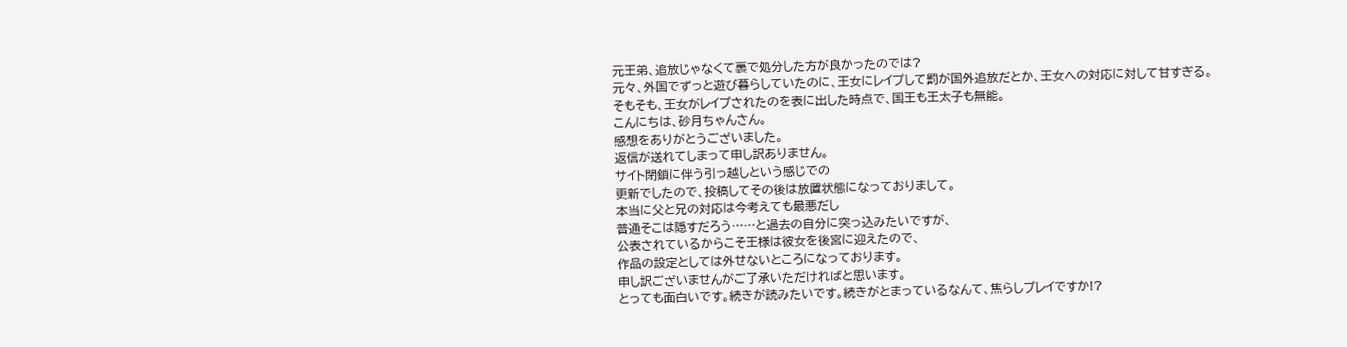元王弟、追放じゃなくて裏で処分した方が良かったのでは?
元々、外国でずっと遊び暮らしていたのに、王女にレイプして罰が国外追放だとか、王女への対応に対して甘すぎる。
そもそも、王女がレイプされたのを表に出した時点で、国王も王太子も無能。
こんにちは、砂月ちゃんさん。
感想をありがとうございました。
返信が送れてしまって申し訳ありません。
サイト閉鎖に伴う引っ越しという感じでの
更新でしたので、投稿してその後は放置状態になっておりまして。
本当に父と兄の対応は今考えても最悪だし
普通そこは隠すだろう……と過去の自分に突っ込みたいですが、
公表されているからこそ王様は彼女を後宮に迎えたので、
作品の設定としては外せないところになっております。
申し訳ございませんがご了承いただければと思います。
とっても面白いです。続きが読みたいです。続きがとまっているなんて、焦らしプレイですか!?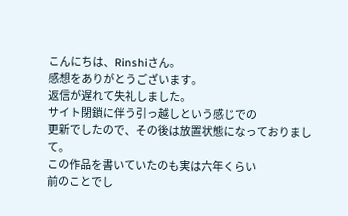こんにちは、Rinshiさん。
感想をありがとうございます。
返信が遅れて失礼しました。
サイト閉鎖に伴う引っ越しという感じでの
更新でしたので、その後は放置状態になっておりまして。
この作品を書いていたのも実は六年くらい
前のことでし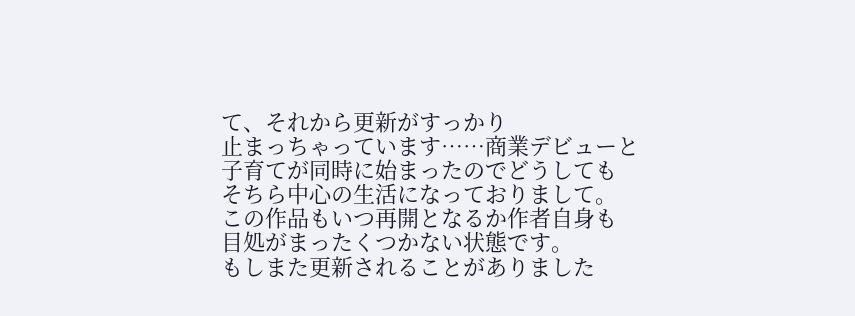て、それから更新がすっかり
止まっちゃっています……商業デビューと
子育てが同時に始まったのでどうしても
そちら中心の生活になっておりまして。
この作品もいつ再開となるか作者自身も
目処がまったくつかない状態です。
もしまた更新されることがありました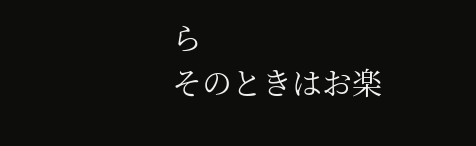ら
そのときはお楽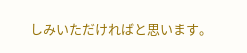しみいただければと思います。